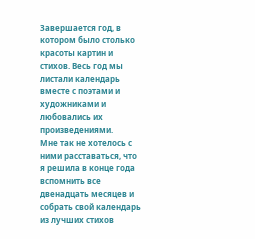Завершается год, в котором было столько красоты картин и стихов. Весь год мы листали календарь вместе с поэтами и художниками и любовались их произведениями.
Мне так не хотелось с ними расставаться, что я решила в конце года вспомнить все двенадцать месяцев и собрать свой календарь из лучших стихов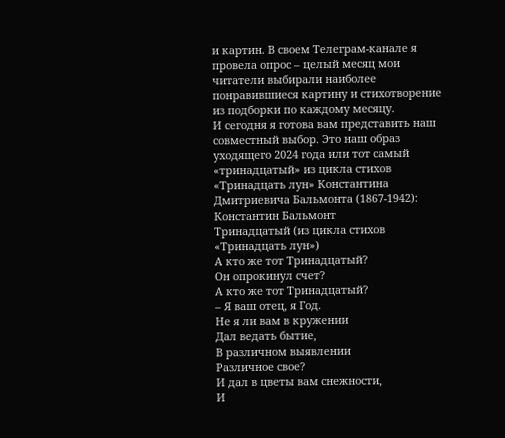и картин. В своем Телеграм-канале я провела опрос – целый месяц мои читатели выбирали наиболее понравившиеся картину и стихотворение из подборки по каждому месяцу.
И сегодня я готова вам представить наш совместный выбор. Это наш образ уходящего 2024 года или тот самый «тринадцатый» из цикла стихов «Тринадцать лун» Константина Дмитриевича Бальмонта (1867-1942):
Константин Бальмонт
Тринадцатый (из цикла стихов «Тринадцать лун»)
А кто же тот Тринадцатый?
Он опрокинул счет?
А кто же тот Тринадцатый?
– Я ваш отец, я Год.
Не я ли вам в кружении
Дал ведать бытие,
В различном выявлении
Различное свое?
И дал в цветы вам снежности,
И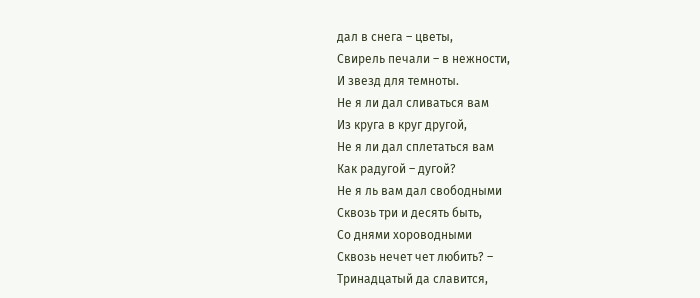дал в снега – цветы,
Свирель печали – в нежности,
И звезд для темноты.
Не я ли дал сливаться вам
Из круга в круг другой,
Не я ли дал сплетаться вам
Как радугой – дугой?
Не я ль вам дал свободными
Сквозь три и десять быть,
Со днями хороводными
Сквозь нечет чет любить? –
Тринадцатый да славится,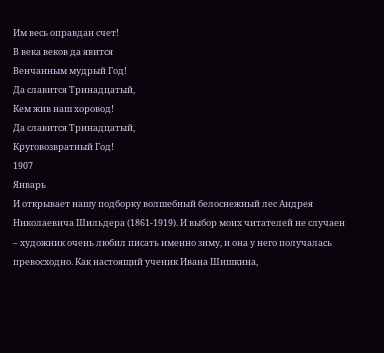Им весь оправдан счет!
В века веков да явится
Венчанным мудрый Год!
Да славится Тринадцатый,
Кем жив наш хоровод!
Да славится Тринадцатый,
Круговозвратный Год!
1907
Январь
И открывает нашу подборку волшебный белоснежный лес Андрея Николаевича Шильдера (1861-1919). И выбор моих читателей не случаен – художник очень любил писать именно зиму, и она у него получалась превосходно. Как настоящий ученик Ивана Шишкина,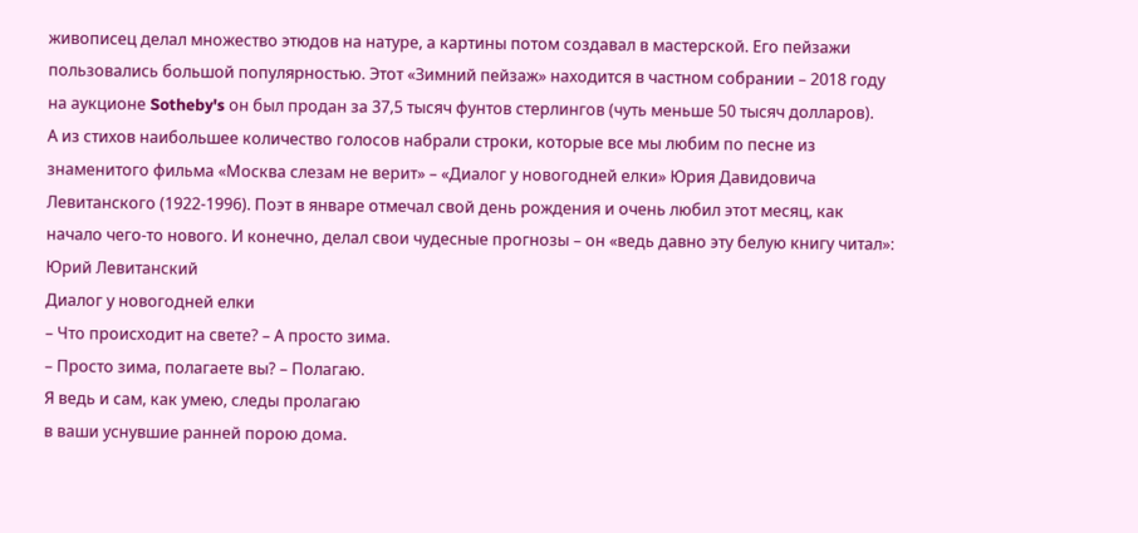живописец делал множество этюдов на натуре, а картины потом создавал в мастерской. Его пейзажи пользовались большой популярностью. Этот «Зимний пейзаж» находится в частном собрании – 2018 году на аукционе Sotheby's он был продан за 37,5 тысяч фунтов стерлингов (чуть меньше 50 тысяч долларов).
А из стихов наибольшее количество голосов набрали строки, которые все мы любим по песне из знаменитого фильма «Москва слезам не верит» – «Диалог у новогодней елки» Юрия Давидовича Левитанского (1922-1996). Поэт в январе отмечал свой день рождения и очень любил этот месяц, как начало чего-то нового. И конечно, делал свои чудесные прогнозы – он «ведь давно эту белую книгу читал»:
Юрий Левитанский
Диалог у новогодней елки
– Что происходит на свете? – А просто зима.
– Просто зима, полагаете вы? – Полагаю.
Я ведь и сам, как умею, следы пролагаю
в ваши уснувшие ранней порою дома.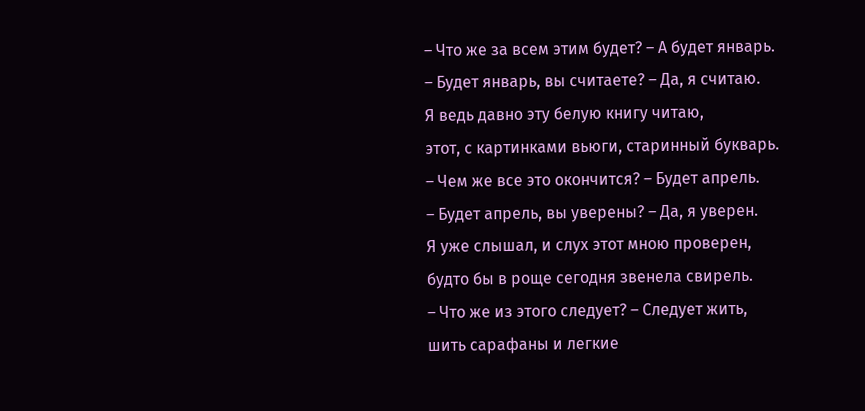– Что же за всем этим будет? – А будет январь.
– Будет январь, вы считаете? – Да, я считаю.
Я ведь давно эту белую книгу читаю,
этот, с картинками вьюги, старинный букварь.
– Чем же все это окончится? – Будет апрель.
– Будет апрель, вы уверены? – Да, я уверен.
Я уже слышал, и слух этот мною проверен,
будто бы в роще сегодня звенела свирель.
– Что же из этого следует? – Следует жить,
шить сарафаны и легкие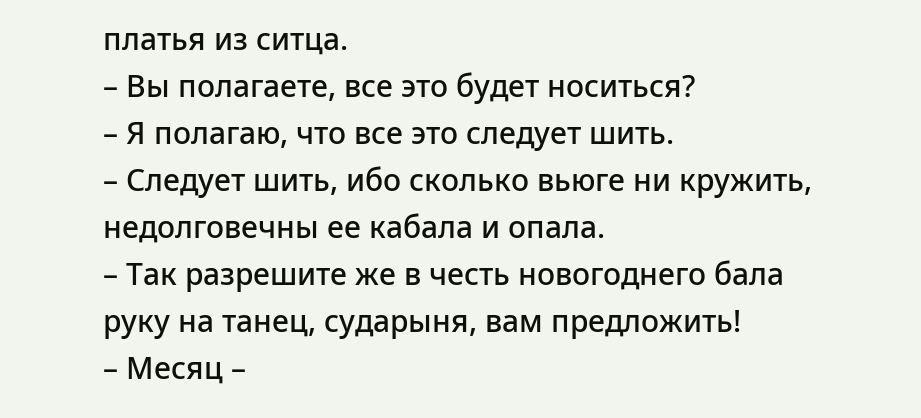платья из ситца.
– Вы полагаете, все это будет носиться?
– Я полагаю, что все это следует шить.
– Следует шить, ибо сколько вьюге ни кружить,
недолговечны ее кабала и опала.
– Так разрешите же в честь новогоднего бала
руку на танец, сударыня, вам предложить!
– Месяц –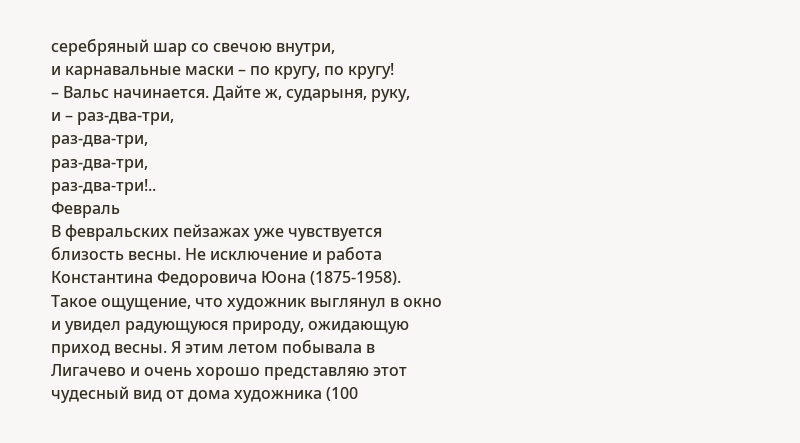серебряный шар со свечою внутри,
и карнавальные маски – по кругу, по кругу!
– Вальс начинается. Дайте ж, сударыня, руку,
и – раз-два-три,
раз-два-три,
раз-два-три,
раз-два-три!..
Февраль
В февральских пейзажах уже чувствуется близость весны. Не исключение и работа Константина Федоровича Юона (1875-1958). Такое ощущение, что художник выглянул в окно и увидел радующуюся природу, ожидающую приход весны. Я этим летом побывала в Лигачево и очень хорошо представляю этот чудесный вид от дома художника (100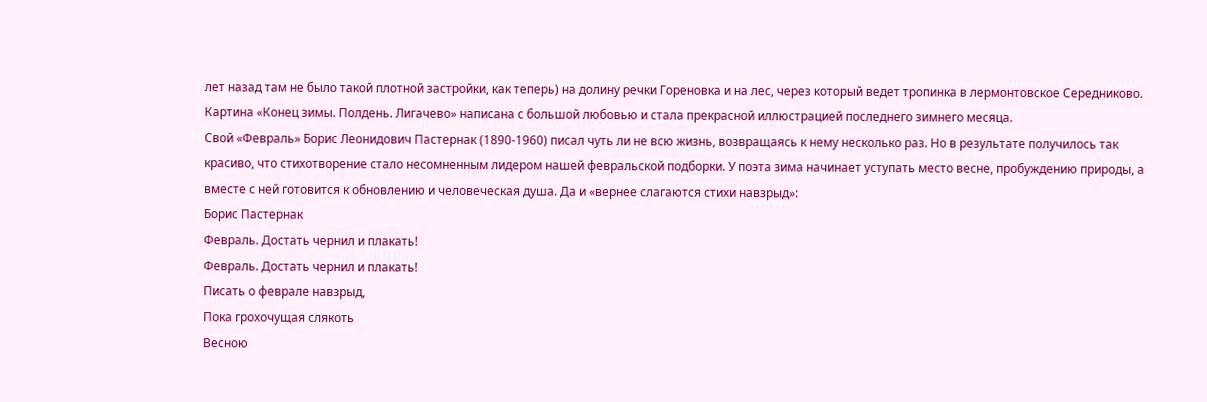лет назад там не было такой плотной застройки, как теперь) на долину речки Гореновка и на лес, через который ведет тропинка в лермонтовское Середниково.
Картина «Конец зимы. Полдень. Лигачево» написана с большой любовью и стала прекрасной иллюстрацией последнего зимнего месяца.
Свой «Февраль» Борис Леонидович Пастернак (1890-1960) писал чуть ли не всю жизнь, возвращаясь к нему несколько раз. Но в результате получилось так красиво, что стихотворение стало несомненным лидером нашей февральской подборки. У поэта зима начинает уступать место весне, пробуждению природы, а вместе с ней готовится к обновлению и человеческая душа. Да и «вернее слагаются стихи навзрыд»:
Борис Пастернак
Февраль. Достать чернил и плакать!
Февраль. Достать чернил и плакать!
Писать о феврале навзрыд,
Пока грохочущая слякоть
Весною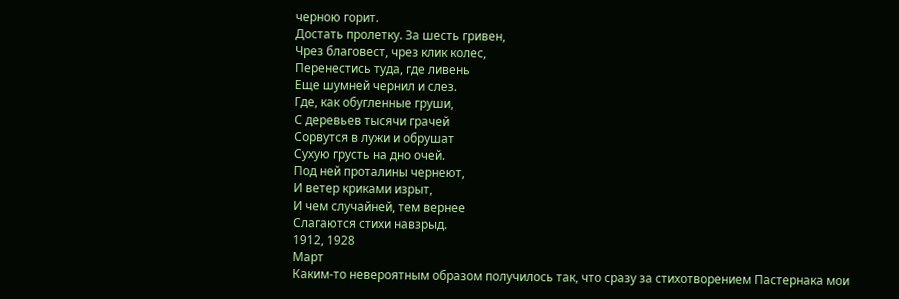черною горит.
Достать пролетку. За шесть гривен,
Чрез благовест, чрез клик колес,
Перенестись туда, где ливень
Еще шумней чернил и слез.
Где, как обугленные груши,
С деревьев тысячи грачей
Сорвутся в лужи и обрушат
Сухую грусть на дно очей.
Под ней проталины чернеют,
И ветер криками изрыт,
И чем случайней, тем вернее
Слагаются стихи навзрыд.
1912, 1928
Март
Каким-то невероятным образом получилось так, что сразу за стихотворением Пастернака мои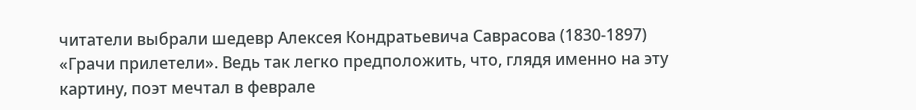читатели выбрали шедевр Алексея Кондратьевича Саврасова (1830-1897) «Грачи прилетели». Ведь так легко предположить, что, глядя именно на эту картину, поэт мечтал в феврале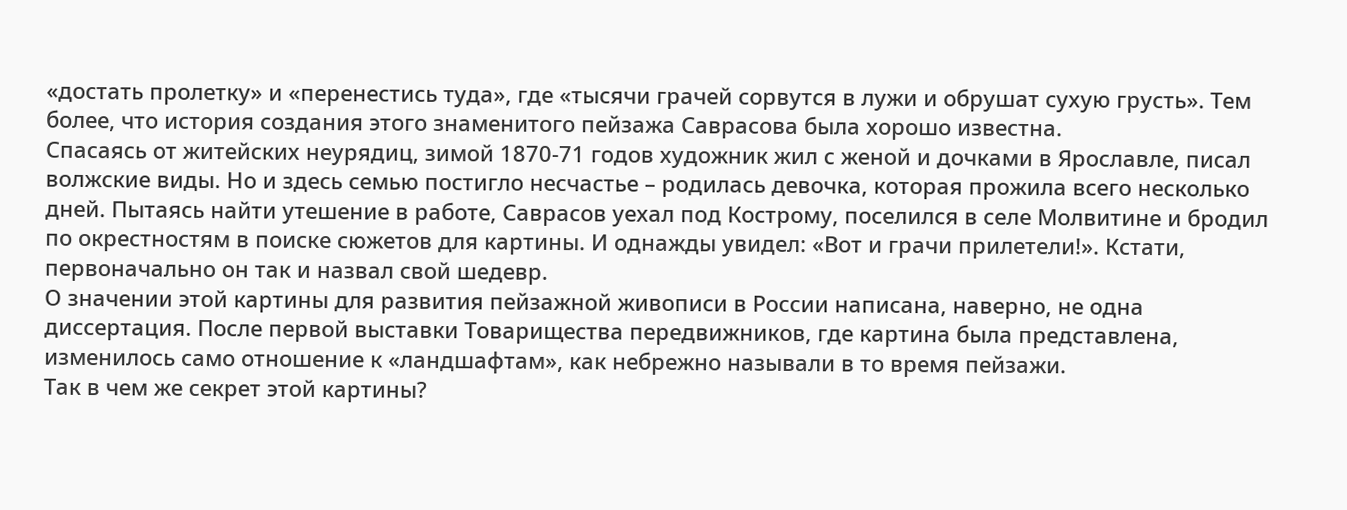«достать пролетку» и «перенестись туда», где «тысячи грачей сорвутся в лужи и обрушат сухую грусть». Тем более, что история создания этого знаменитого пейзажа Саврасова была хорошо известна.
Спасаясь от житейских неурядиц, зимой 1870-71 годов художник жил с женой и дочками в Ярославле, писал волжские виды. Но и здесь семью постигло несчастье – родилась девочка, которая прожила всего несколько дней. Пытаясь найти утешение в работе, Саврасов уехал под Кострому, поселился в селе Молвитине и бродил по окрестностям в поиске сюжетов для картины. И однажды увидел: «Вот и грачи прилетели!». Кстати, первоначально он так и назвал свой шедевр.
О значении этой картины для развития пейзажной живописи в России написана, наверно, не одна диссертация. После первой выставки Товарищества передвижников, где картина была представлена, изменилось само отношение к «ландшафтам», как небрежно называли в то время пейзажи.
Так в чем же секрет этой картины?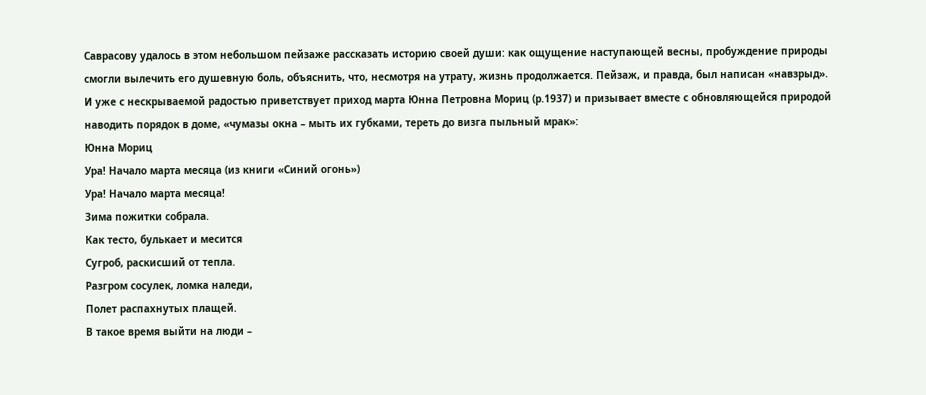Саврасову удалось в этом небольшом пейзаже рассказать историю своей души: как ощущение наступающей весны, пробуждение природы смогли вылечить его душевную боль, объяснить, что, несмотря на утрату, жизнь продолжается. Пейзаж, и правда, был написан «навзрыд».
И уже с нескрываемой радостью приветствует приход марта Юнна Петровна Мориц (р.1937) и призывает вместе с обновляющейся природой наводить порядок в доме, «чумазы окна – мыть их губками, тереть до визга пыльный мрак»:
Юнна Мориц
Ура! Начало марта месяца (из книги «Синий огонь»)
Ура! Начало марта месяца!
Зима пожитки собрала.
Как тесто, булькает и месится
Сугроб, раскисший от тепла.
Разгром сосулек, ломка наледи,
Полет распахнутых плащей.
В такое время выйти на люди –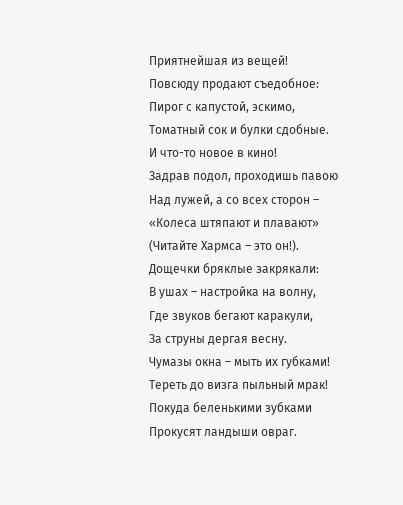Приятнейшая из вещей!
Повсюду продают съедобное:
Пирог с капустой, эскимо,
Томатный сок и булки сдобные.
И что-то новое в кино!
Задрав подол, проходишь павою
Над лужей, а со всех сторон –
«Колеса штяпают и плавают»
(Читайте Хармса – это он!).
Дощечки бряклые закрякали:
В ушах – настройка на волну,
Где звуков бегают каракули,
За струны дергая весну.
Чумазы окна – мыть их губками!
Тереть до визга пыльный мрак!
Покуда беленькими зубками
Прокусят ландыши овраг.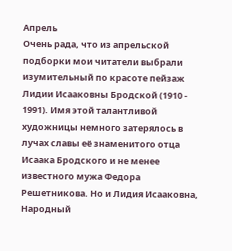Апрель
Очень рада, что из апрельской подборки мои читатели выбрали изумительный по красоте пейзаж Лидии Исааковны Бродской (1910 - 1991). Имя этой талантливой художницы немного затерялось в лучах славы её знаменитого отца Исаака Бродского и не менее известного мужа Федора Решетникова. Но и Лидия Исааковна, Народный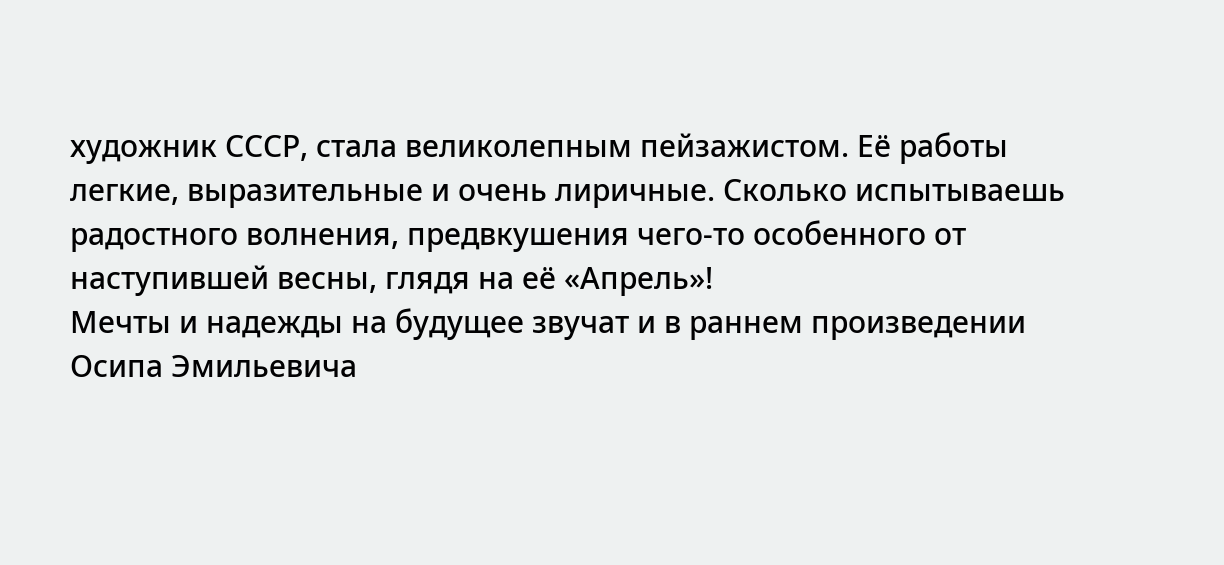художник СССР, стала великолепным пейзажистом. Её работы легкие, выразительные и очень лиричные. Сколько испытываешь радостного волнения, предвкушения чего-то особенного от наступившей весны, глядя на её «Апрель»!
Мечты и надежды на будущее звучат и в раннем произведении Осипа Эмильевича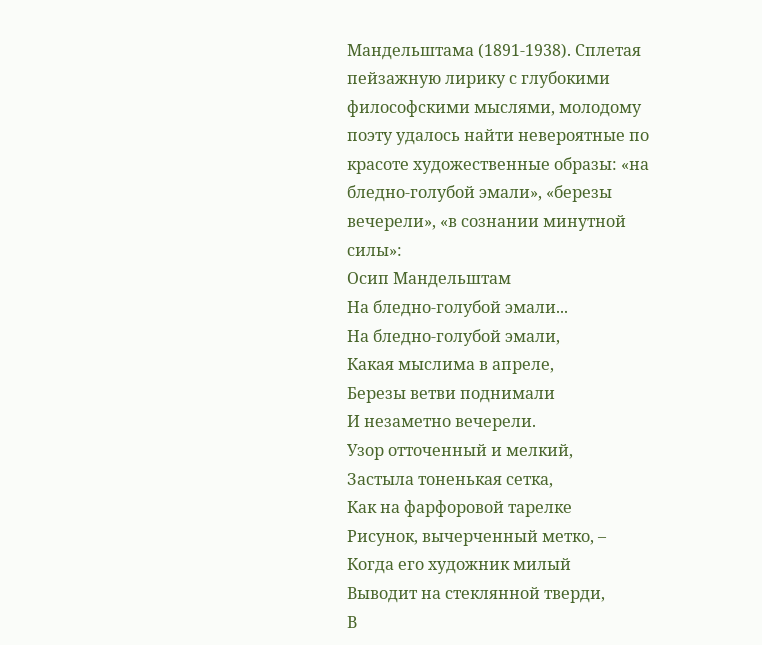Мандельштама (1891-1938). Сплетая пейзажную лирику с глубокими философскими мыслями, молодому поэту удалось найти невероятные по красоте художественные образы: «на бледно-голубой эмали», «березы вечерели», «в сознании минутной силы»:
Осип Мандельштам
На бледно-голубой эмали...
На бледно-голубой эмали,
Какая мыслима в апреле,
Березы ветви поднимали
И незаметно вечерели.
Узор отточенный и мелкий,
Застыла тоненькая сетка,
Как на фарфоровой тарелке
Рисунок, вычерченный метко, –
Когда его художник милый
Выводит на стеклянной тверди,
В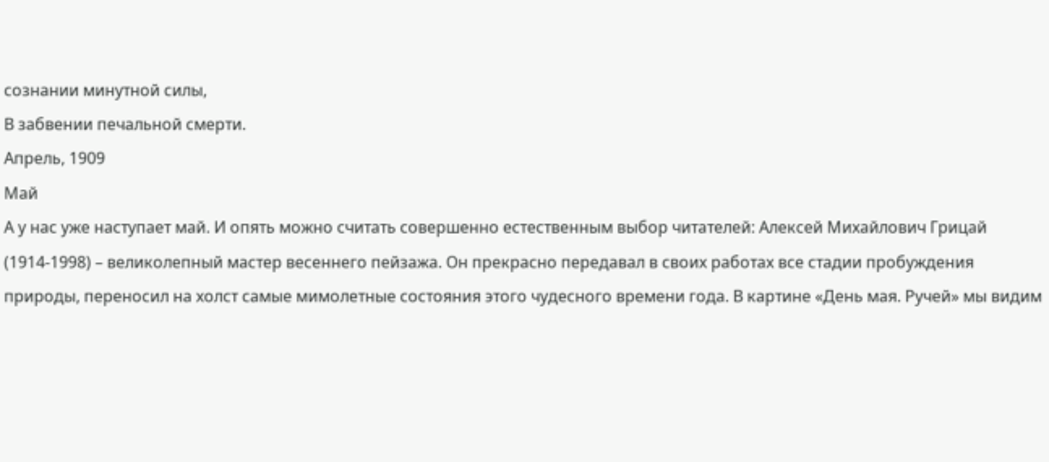сознании минутной силы,
В забвении печальной смерти.
Апрель, 1909
Май
А у нас уже наступает май. И опять можно считать совершенно естественным выбор читателей: Алексей Михайлович Грицай (1914-1998) – великолепный мастер весеннего пейзажа. Он прекрасно передавал в своих работах все стадии пробуждения природы, переносил на холст самые мимолетные состояния этого чудесного времени года. В картине «День мая. Ручей» мы видим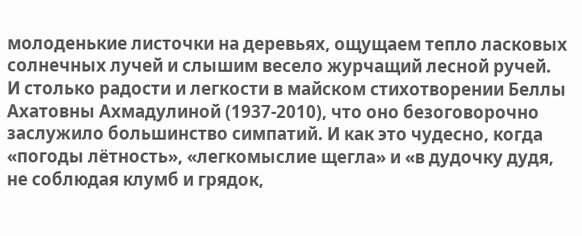молоденькие листочки на деревьях, ощущаем тепло ласковых солнечных лучей и слышим весело журчащий лесной ручей.
И столько радости и легкости в майском стихотворении Беллы Ахатовны Ахмадулиной (1937-2010), что оно безоговорочно заслужило большинство симпатий. И как это чудесно, когда «погоды лётность», «легкомыслие щегла» и «в дудочку дудя, не соблюдая клумб и грядок,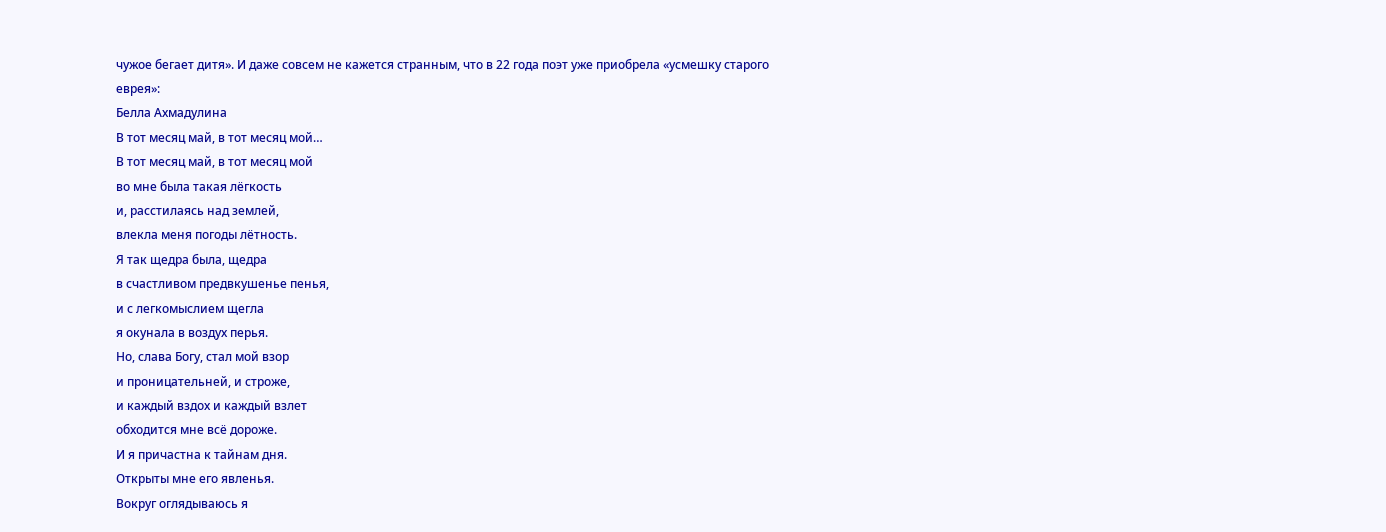чужое бегает дитя». И даже совсем не кажется странным, что в 22 года поэт уже приобрела «усмешку старого еврея»:
Белла Ахмадулина
В тот месяц май, в тот месяц мой…
В тот месяц май, в тот месяц мой
во мне была такая лёгкость
и, расстилаясь над землей,
влекла меня погоды лётность.
Я так щедра была, щедра
в счастливом предвкушенье пенья,
и с легкомыслием щегла
я окунала в воздух перья.
Но, слава Богу, стал мой взор
и проницательней, и строже,
и каждый вздох и каждый взлет
обходится мне всё дороже.
И я причастна к тайнам дня.
Открыты мне его явленья.
Вокруг оглядываюсь я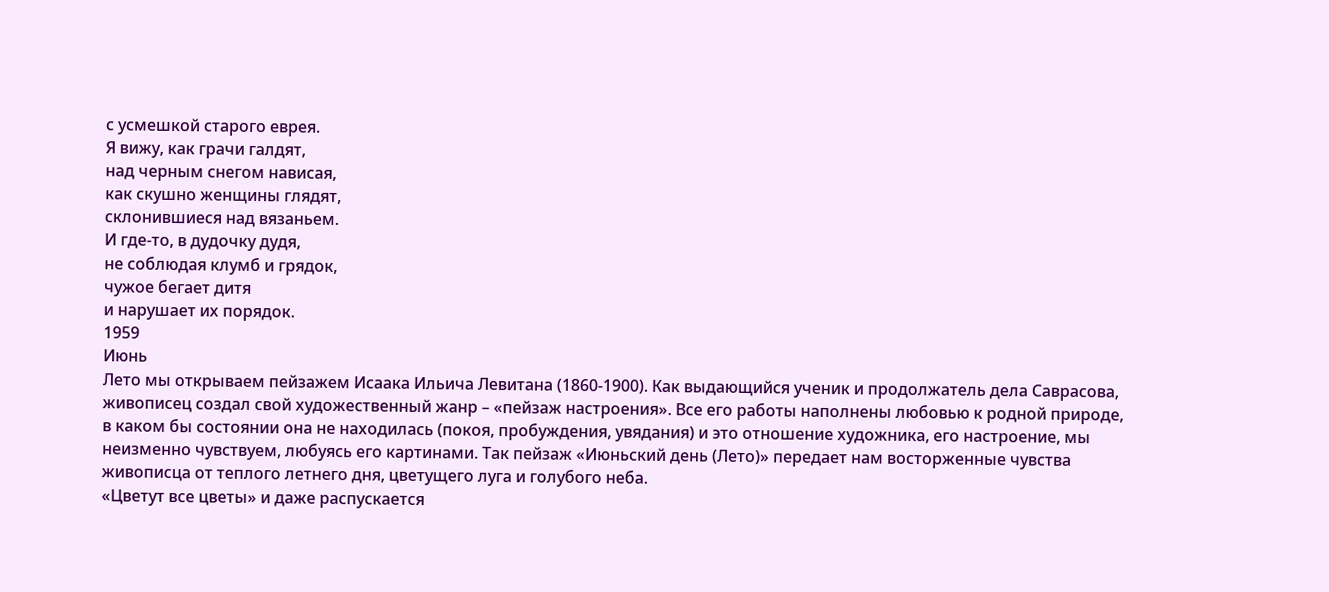с усмешкой старого еврея.
Я вижу, как грачи галдят,
над черным снегом нависая,
как скушно женщины глядят,
склонившиеся над вязаньем.
И где-то, в дудочку дудя,
не соблюдая клумб и грядок,
чужое бегает дитя
и нарушает их порядок.
1959
Июнь
Лето мы открываем пейзажем Исаака Ильича Левитана (1860-1900). Как выдающийся ученик и продолжатель дела Саврасова, живописец создал свой художественный жанр – «пейзаж настроения». Все его работы наполнены любовью к родной природе, в каком бы состоянии она не находилась (покоя, пробуждения, увядания) и это отношение художника, его настроение, мы неизменно чувствуем, любуясь его картинами. Так пейзаж «Июньский день (Лето)» передает нам восторженные чувства живописца от теплого летнего дня, цветущего луга и голубого неба.
«Цветут все цветы» и даже распускается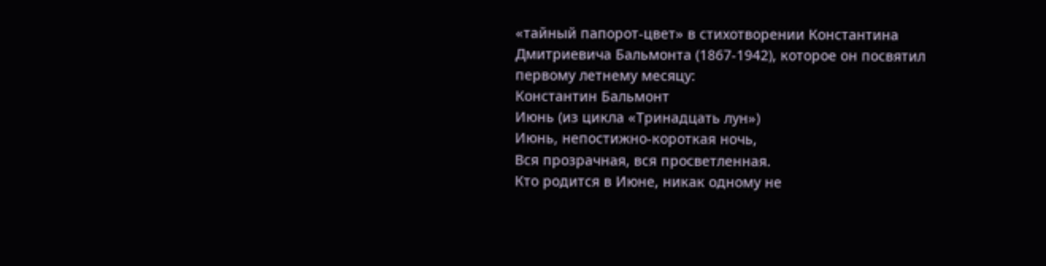«тайный папорот-цвет» в стихотворении Константина Дмитриевича Бальмонта (1867-1942), которое он посвятил первому летнему месяцу:
Константин Бальмонт
Июнь (из цикла «Тринадцать лун»)
Июнь, непостижно-короткая ночь,
Вся прозрачная, вся просветленная.
Кто родится в Июне, никак одному не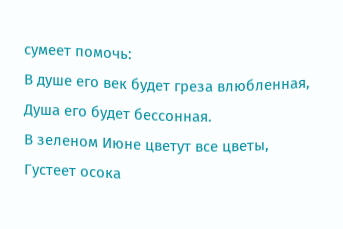сумеет помочь:
В душе его век будет греза влюбленная,
Душа его будет бессонная.
В зеленом Июне цветут все цветы,
Густеет осока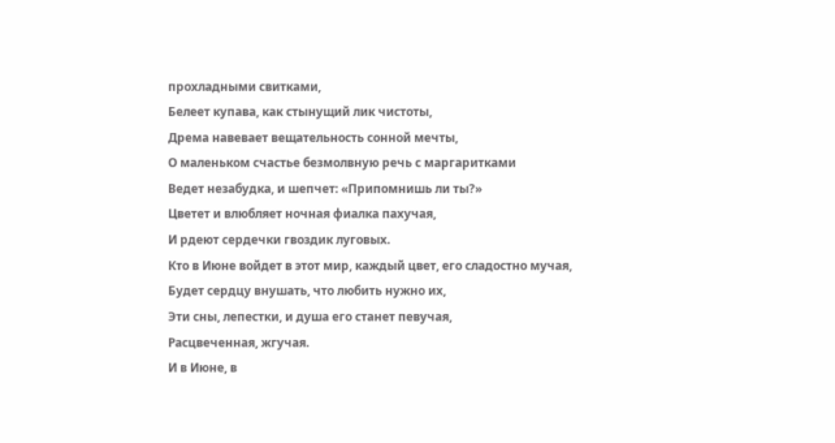прохладными свитками,
Белеет купава, как стынущий лик чистоты,
Дрема навевает вещательность сонной мечты,
О маленьком счастье безмолвную речь с маргаритками
Ведет незабудка, и шепчет: «Припомнишь ли ты?»
Цветет и влюбляет ночная фиалка пахучая,
И рдеют сердечки гвоздик луговых.
Кто в Июне войдет в этот мир, каждый цвет, его сладостно мучая,
Будет сердцу внушать, что любить нужно их,
Эти сны, лепестки, и душа его станет певучая,
Расцвеченная, жгучая.
И в Июне, в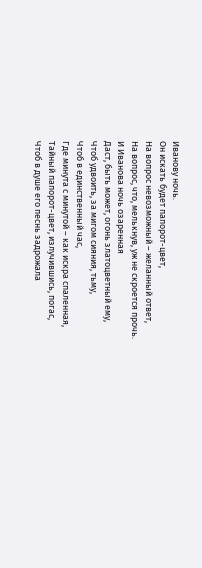Иванову ночь.
Он искать будет папорот-цвет,
На вопрос невозможный – желанный ответ,
На вопрос, что, мелькнув, уж не скроется прочь.
И Иванова ночь озаренная
Даст, быть может, огонь златоцветный ему,
Чтоб удвоить, за мигом сияния, тьму,
Чтоб в единственный час,
Где минута с минутой – как искра спаленная,
Тайный папорот-цвет, излучившись, погас,
Чтоб в душе его песнь задрожала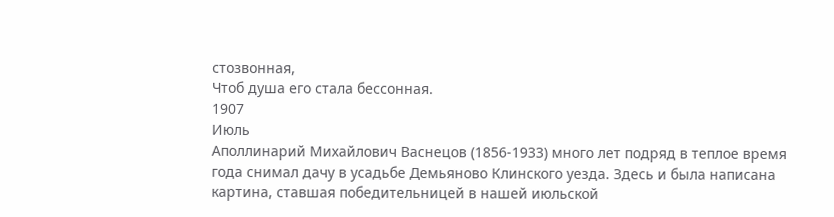стозвонная,
Чтоб душа его стала бессонная.
1907
Июль
Аполлинарий Михайлович Васнецов (1856-1933) много лет подряд в теплое время года снимал дачу в усадьбе Демьяново Клинского уезда. Здесь и была написана картина, ставшая победительницей в нашей июльской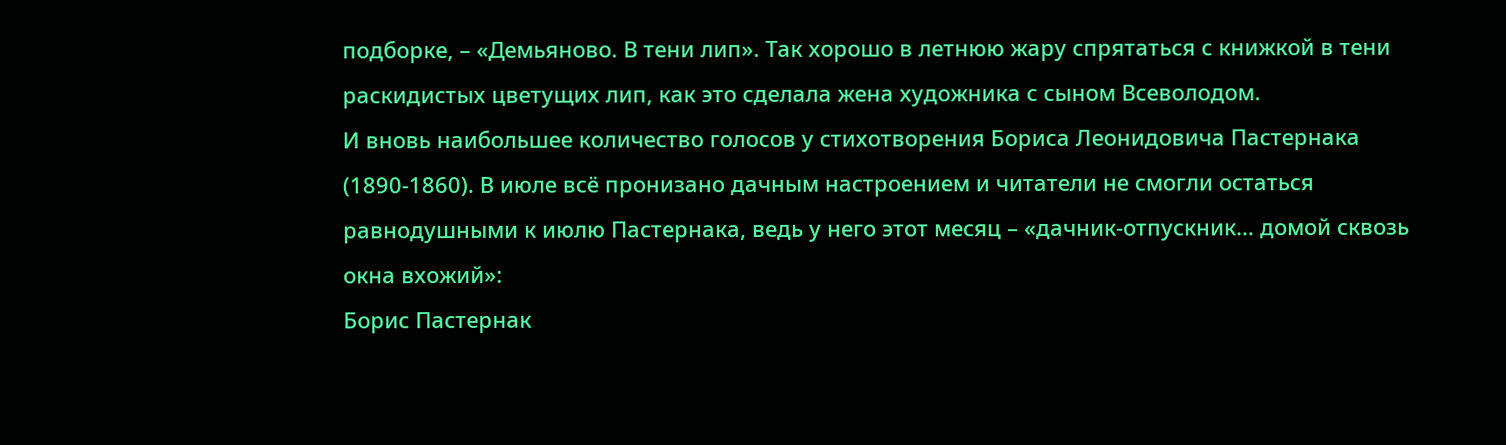подборке, – «Демьяново. В тени лип». Так хорошо в летнюю жару спрятаться с книжкой в тени раскидистых цветущих лип, как это сделала жена художника с сыном Всеволодом.
И вновь наибольшее количество голосов у стихотворения Бориса Леонидовича Пастернака (1890-1860). В июле всё пронизано дачным настроением и читатели не смогли остаться равнодушными к июлю Пастернака, ведь у него этот месяц – «дачник-отпускник… домой сквозь окна вхожий»:
Борис Пастернак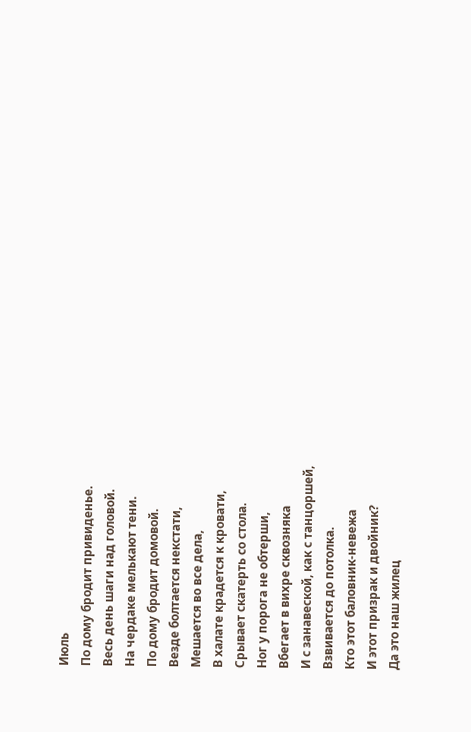Июль
По дому бродит привиденье.
Весь день шаги над головой.
На чердаке мелькают тени.
По дому бродит домовой.
Везде болтается некстати,
Мешается во все дела,
В халате крадется к кровати,
Срывает скатерть со стола.
Ног у порога не обтерши,
Вбегает в вихре сквозняка
И с занавеской, как с танцоршей,
Взвивается до потолка.
Кто этот баловник-невежа
И этот призрак и двойник?
Да это наш жилец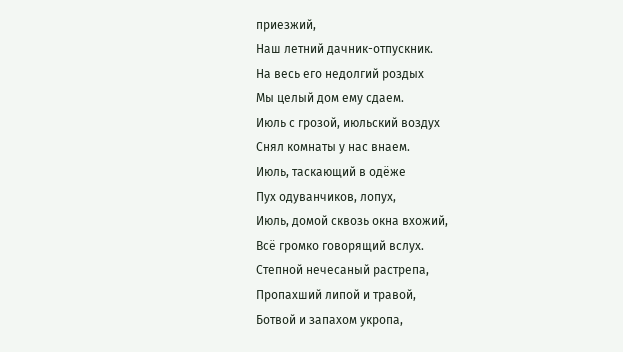приезжий,
Наш летний дачник-отпускник.
На весь его недолгий роздых
Мы целый дом ему сдаем.
Июль с грозой, июльский воздух
Снял комнаты у нас внаем.
Июль, таскающий в одёже
Пух одуванчиков, лопух,
Июль, домой сквозь окна вхожий,
Всё громко говорящий вслух.
Степной нечесаный растрепа,
Пропахший липой и травой,
Ботвой и запахом укропа,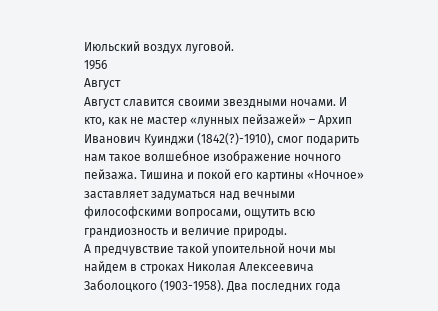Июльский воздух луговой.
1956
Август
Август славится своими звездными ночами. И кто, как не мастер «лунных пейзажей» – Архип Иванович Куинджи (1842(?)-1910), смог подарить нам такое волшебное изображение ночного пейзажа. Тишина и покой его картины «Ночное» заставляет задуматься над вечными философскими вопросами, ощутить всю грандиозность и величие природы.
А предчувствие такой упоительной ночи мы найдем в строках Николая Алексеевича Заболоцкого (1903-1958). Два последних года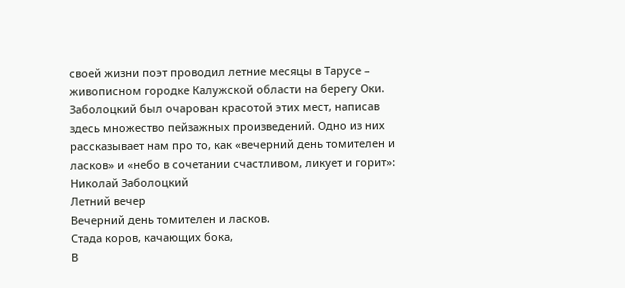своей жизни поэт проводил летние месяцы в Тарусе – живописном городке Калужской области на берегу Оки. Заболоцкий был очарован красотой этих мест, написав здесь множество пейзажных произведений. Одно из них рассказывает нам про то, как «вечерний день томителен и ласков» и «небо в сочетании счастливом, ликует и горит»:
Николай Заболоцкий
Летний вечер
Вечерний день томителен и ласков.
Стада коров, качающих бока,
В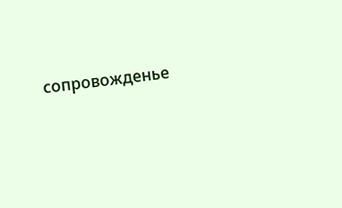сопровожденье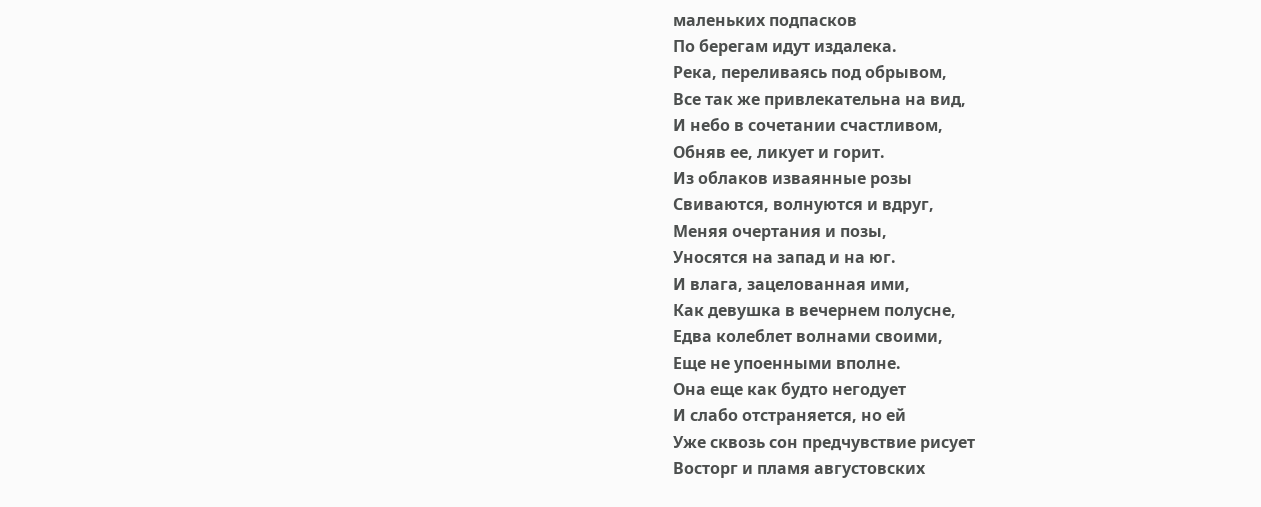маленьких подпасков
По берегам идут издалека.
Река, переливаясь под обрывом,
Все так же привлекательна на вид,
И небо в сочетании счастливом,
Обняв ее, ликует и горит.
Из облаков изваянные розы
Свиваются, волнуются и вдруг,
Меняя очертания и позы,
Уносятся на запад и на юг.
И влага, зацелованная ими,
Как девушка в вечернем полусне,
Едва колеблет волнами своими,
Еще не упоенными вполне.
Она еще как будто негодует
И слабо отстраняется, но ей
Уже сквозь сон предчувствие рисует
Восторг и пламя августовских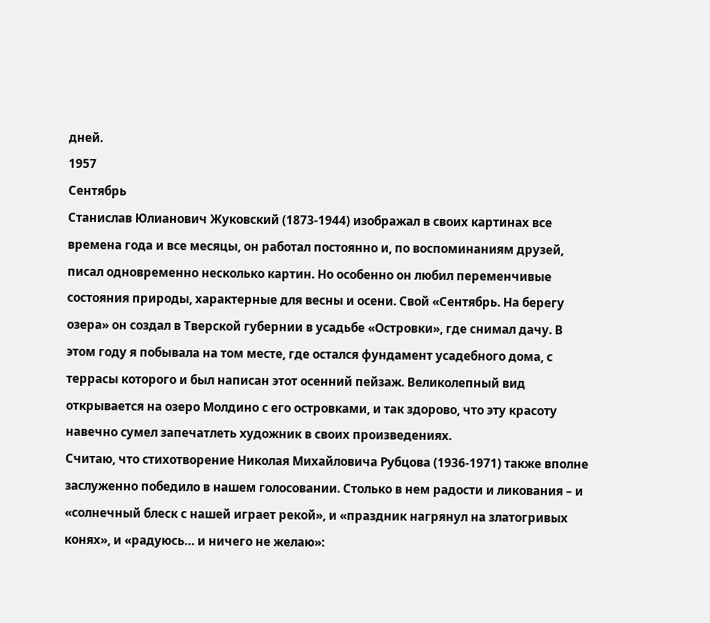дней.
1957
Сентябрь
Станислав Юлианович Жуковский (1873-1944) изображал в своих картинах все времена года и все месяцы, он работал постоянно и, по воспоминаниям друзей, писал одновременно несколько картин. Но особенно он любил переменчивые состояния природы, характерные для весны и осени. Свой «Сентябрь. На берегу озера» он создал в Тверской губернии в усадьбе «Островки», где снимал дачу. В этом году я побывала на том месте, где остался фундамент усадебного дома, с террасы которого и был написан этот осенний пейзаж. Великолепный вид открывается на озеро Молдино с его островками, и так здорово, что эту красоту навечно сумел запечатлеть художник в своих произведениях.
Считаю, что стихотворение Николая Михайловича Рубцова (1936-1971) также вполне заслуженно победило в нашем голосовании. Столько в нем радости и ликования – и «солнечный блеск с нашей играет рекой», и «праздник нагрянул на златогривых конях», и «радуюсь… и ничего не желаю»: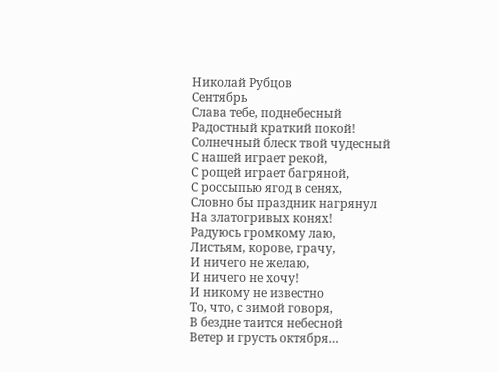Николай Рубцов
Сентябрь
Слава тебе, поднебесный
Радостный краткий покой!
Солнечный блеск твой чудесный
С нашей играет рекой,
С рощей играет багряной,
С россыпью ягод в сенях,
Словно бы праздник нагрянул
На златогривых конях!
Радуюсь громкому лаю,
Листьям, корове, грачу,
И ничего не желаю,
И ничего не хочу!
И никому не известно
То, что, с зимой говоря,
В бездне таится небесной
Ветер и грусть октября…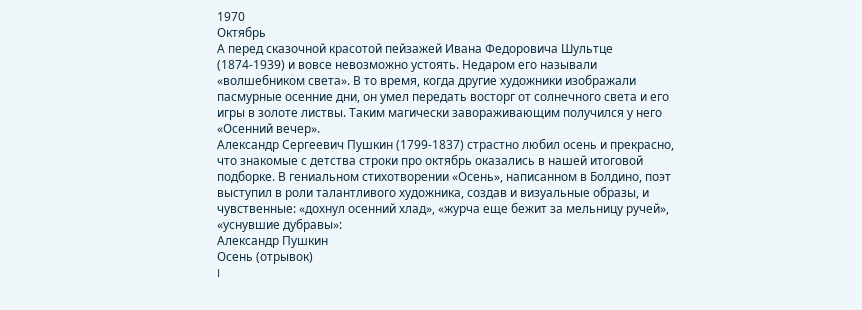1970
Октябрь
А перед сказочной красотой пейзажей Ивана Федоровича Шультце (1874-1939) и вовсе невозможно устоять. Недаром его называли «волшебником света». В то время, когда другие художники изображали пасмурные осенние дни, он умел передать восторг от солнечного света и его игры в золоте листвы. Таким магически завораживающим получился у него «Осенний вечер».
Александр Сергеевич Пушкин (1799-1837) страстно любил осень и прекрасно, что знакомые с детства строки про октябрь оказались в нашей итоговой подборке. В гениальном стихотворении «Осень», написанном в Болдино, поэт выступил в роли талантливого художника, создав и визуальные образы, и чувственные: «дохнул осенний хлад», «журча еще бежит за мельницу ручей», «уснувшие дубравы»:
Александр Пушкин
Осень (отрывок)
I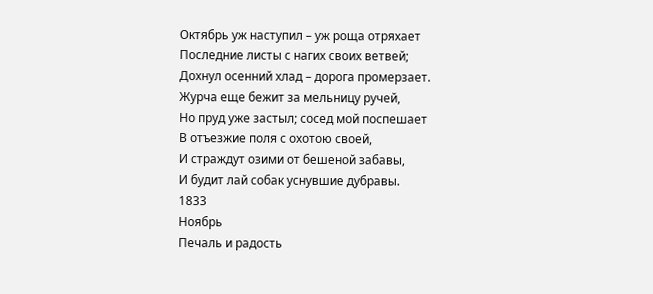Октябрь уж наступил – уж роща отряхает
Последние листы с нагих своих ветвей;
Дохнул осенний хлад – дорога промерзает.
Журча еще бежит за мельницу ручей,
Но пруд уже застыл; сосед мой поспешает
В отъезжие поля с охотою своей,
И страждут озими от бешеной забавы,
И будит лай собак уснувшие дубравы.
1833
Ноябрь
Печаль и радость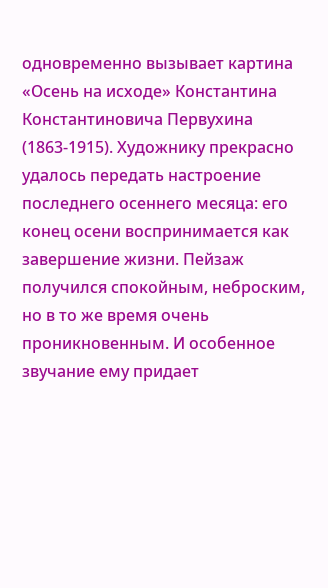одновременно вызывает картина «Осень на исходе» Константина Константиновича Первухина (1863-1915). Художнику прекрасно удалось передать настроение последнего осеннего месяца: его конец осени воспринимается как завершение жизни. Пейзаж получился спокойным, неброским, но в то же время очень проникновенным. И особенное звучание ему придает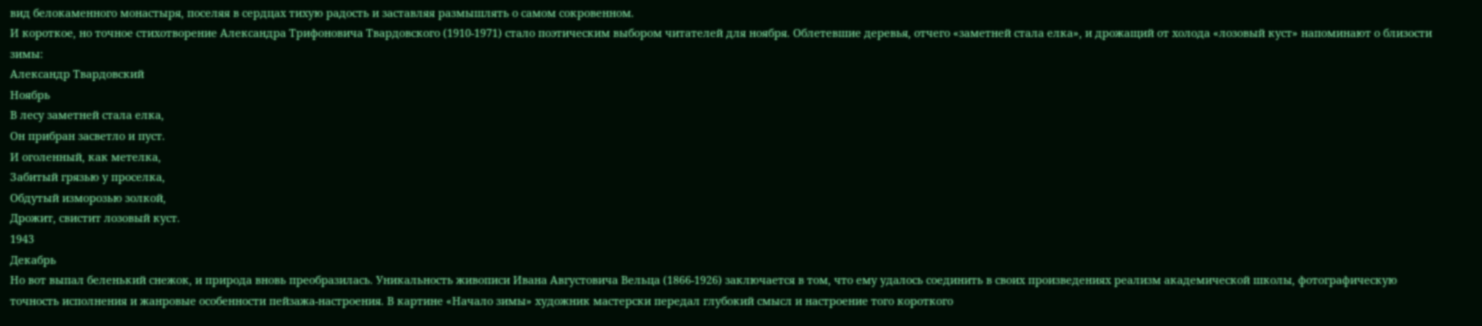вид белокаменного монастыря, поселяя в сердцах тихую радость и заставляя размышлять о самом сокровенном.
И короткое, но точное стихотворение Александра Трифоновича Твардовского (1910-1971) стало поэтическим выбором читателей для ноября. Облетевшие деревья, отчего «заметней стала елка», и дрожащий от холода «лозовый куст» напоминают о близости зимы:
Александр Твардовский
Ноябрь
В лесу заметней стала елка,
Он прибран засветло и пуст.
И оголенный, как метелка,
Забитый грязью у проселка,
Обдутый изморозью золкой,
Дрожит, свистит лозовый куст.
1943
Декабрь
Но вот выпал беленький снежок, и природа вновь преобразилась. Уникальность живописи Ивана Августовича Вельца (1866-1926) заключается в том, что ему удалось соединить в своих произведениях реализм академической школы, фотографическую точность исполнения и жанровые особенности пейзажа-настроения. В картине «Начало зимы» художник мастерски передал глубокий смысл и настроение того короткого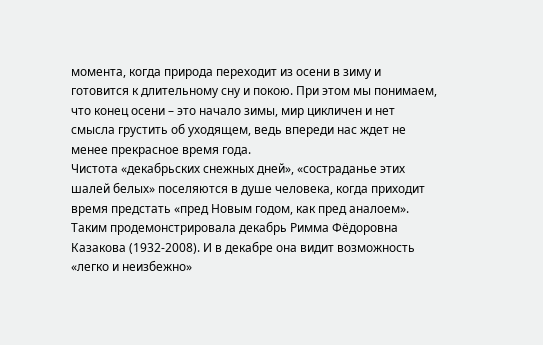момента, когда природа переходит из осени в зиму и готовится к длительному сну и покою. При этом мы понимаем, что конец осени – это начало зимы, мир цикличен и нет смысла грустить об уходящем, ведь впереди нас ждет не менее прекрасное время года.
Чистота «декабрьских снежных дней», «состраданье этих шалей белых» поселяются в душе человека, когда приходит время предстать «пред Новым годом, как пред аналоем». Таким продемонстрировала декабрь Римма Фёдоровна Казакова (1932-2008). И в декабре она видит возможность «легко и неизбежно»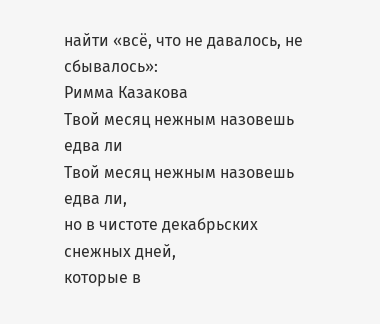найти «всё, что не давалось, не сбывалось»:
Римма Казакова
Твой месяц нежным назовешь едва ли
Твой месяц нежным назовешь едва ли,
но в чистоте декабрьских снежных дней,
которые в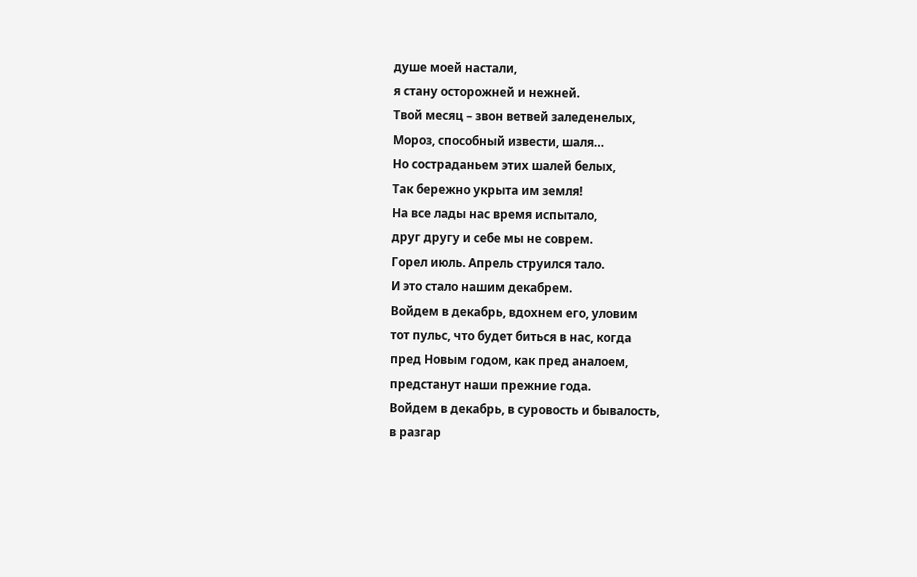душе моей настали,
я стану осторожней и нежней.
Твой месяц – звон ветвей заледенелых,
Мороз, способный извести, шаля…
Но состраданьем этих шалей белых,
Так бережно укрыта им земля!
На все лады нас время испытало,
друг другу и себе мы не соврем.
Горел июль. Апрель струился тало.
И это стало нашим декабрем.
Войдем в декабрь, вдохнем его, уловим
тот пульс, что будет биться в нас, когда
пред Новым годом, как пред аналоем,
предстанут наши прежние года.
Войдем в декабрь, в суровость и бывалость,
в разгар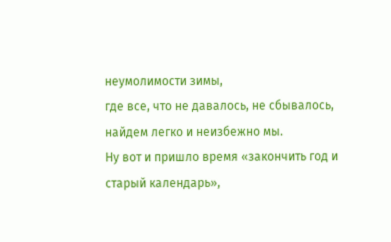неумолимости зимы,
где все, что не давалось, не сбывалось,
найдем легко и неизбежно мы.
Ну вот и пришло время «закончить год и старый календарь»,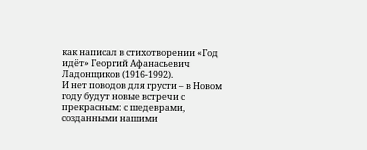как написал в стихотворении «Год идёт» Георгий Афанасьевич Ладонщиков (1916-1992).
И нет поводов для грусти – в Новом году будут новые встречи с прекрасным: с шедеврами, созданными нашими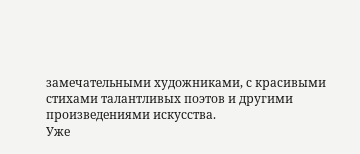замечательными художниками, с красивыми стихами талантливых поэтов и другими произведениями искусства.
Уже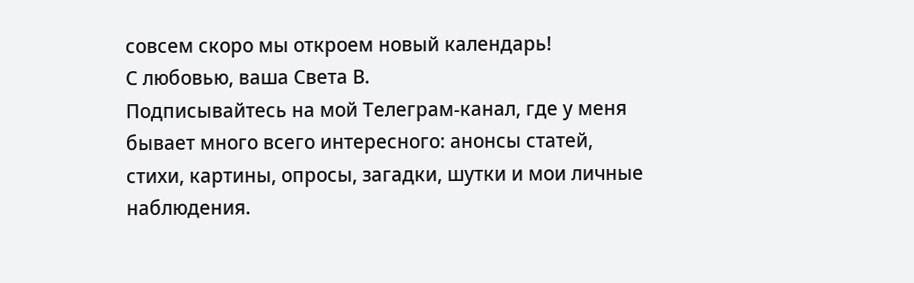совсем скоро мы откроем новый календарь!
С любовью, ваша Света В.
Подписывайтесь на мой Телеграм-канал, где у меня бывает много всего интересного: анонсы статей, стихи, картины, опросы, загадки, шутки и мои личные наблюдения.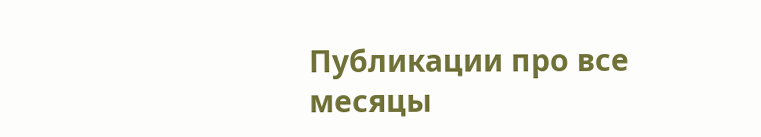Публикации про все месяцы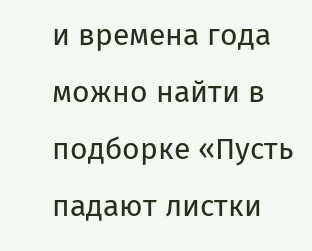и времена года можно найти в подборке «Пусть падают листки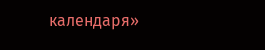календаря»